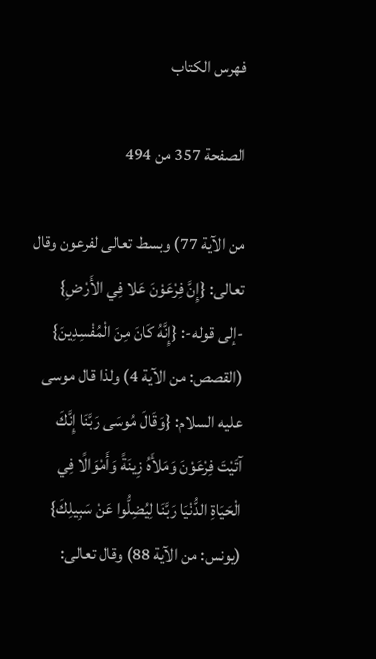فهرس الكتاب

الصفحة 357 من 494

من الآية 77) وبسط تعالى لفرعون وقال تعالى: {إِنَّ فِرْعَوْنَ عَلا فِي الأَرْضِ} -إلى قوله-: {إِنَّهُ كَانَ مِنَ الْمُفْسِدِينَ} (القصص: من الآية 4) ولذا قال موسى عليه السلام: {وَقَالَ مُوسَى رَبَّنَا إِنَّكَ آتَيْتَ فِرْعَوْنَ وَمَلأَهُ زِينَةً وَأَمْوَالًا فِي الْحَيَاةِ الدُّنْيَا رَبَّنَا لِيُضِلُّوا عَنْ سَبِيلِكَ} (يونس: من الآية 88) وقال تعالى: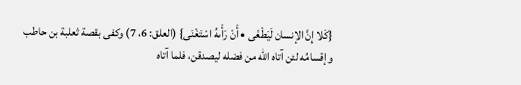{كَلا إِنَّ الإنسان لَيَطْغَى • أَنْ رَأَىهُ اسْتَغْنَى} (العلق: 6، 7) وكفى بقصة ثعلبة بن حاطب وإقسامُه لئن آتاه الله من فضله ليصدقن، فلما آتاه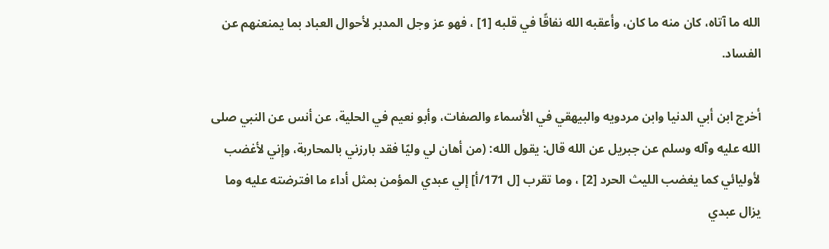الله ما آتاه، كان منه ما كان، وأعقبه الله نفاقًا في قلبه [1] ، فهو عز وجل المدبر لأحوال العباد بما يمنعنهم عن الفساد.

أخرج ابن أبي الدنيا وابن مردويه والبيهقي في الأسماء والصفات، وأبو نعيم في الحلية، عن أنس عن النبي صلى الله عليه وآله وسلم عن جبريل عن الله قال: يقول الله: (من أهان لي وليًا فقد بارزني بالمحاربة، وإني لأغضب لأوليائي كما يغضب الليث الحرد [2] ، وما تقرب [ل 171/أ] إلي عبدي المؤمن بمثل أداء ما افترضته عليه وما يزال عبدي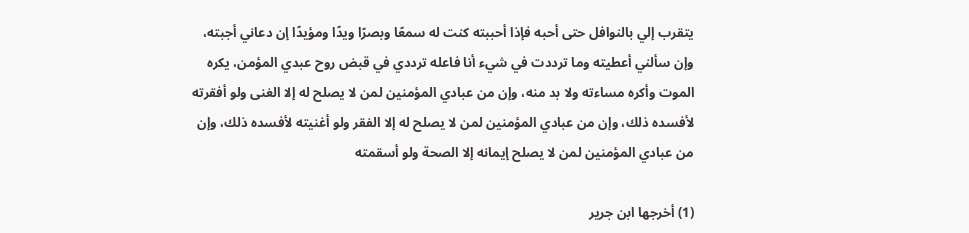يتقرب إلي بالنوافل حتى أحبه فإذا أحببته كنت له سمعًا وبصرًا ويدًا ومؤيدًا إن دعاني أجبته، وإن سألني أعطيته وما ترددت في شيء أنا فاعله ترددي في قبض روح عبدي المؤمن، يكره الموت وأكره مساءته ولا بد منه، وإن من عبادي المؤمنين لمن لا يصلح له إلا الغنى ولو أفقرته لأفسده ذلك، وإن من عبادي المؤمنين لمن لا يصلح له إلا الفقر ولو أغنيته لأفسده ذلك، وإن من عبادي المؤمنين لمن لا يصلح إيمانه إلا الصحة ولو أسقمته

(1) أخرجها ابن جرير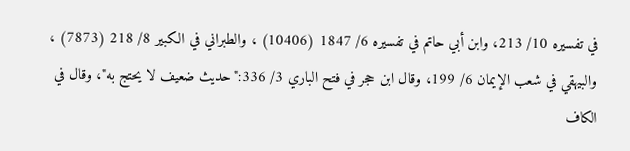في تفسيره 10/ 213، وابن أبي حاتم في تفسيره 6/ 1847 (10406) ، والطبراني في الكبير 8/ 218 (7873) ، والبيهقي في شعب الإيمان 6/ 199، وقال ابن حجر في فتح الباري 3/ 336:"حديث ضعيف لا يحتج به"، وقال في الكاف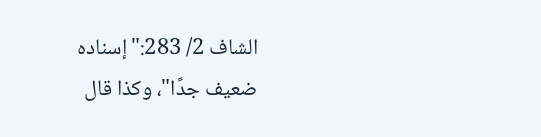الشاف 2/ 283:"إسناده ضعيف جدًا"، وكذا قال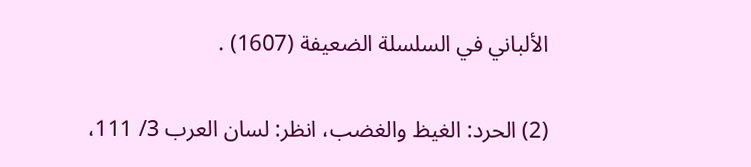الألباني في السلسلة الضعيفة (1607) .

(2) الحرد: الغيظ والغضب، انظر: لسان العرب 3/ 111،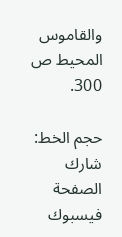والقاموس المحيط ص 300.

حجم الخط:
شارك الصفحة
فيسبوك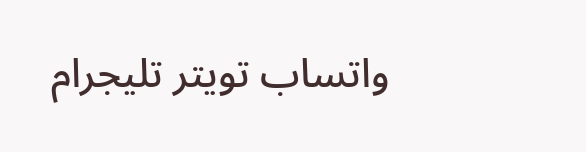واتساب تويتر تليجرام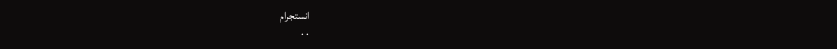انستجرام
. .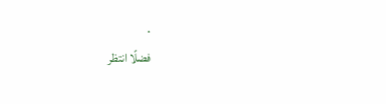.
فضلًا انتظر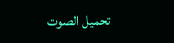تحميل الصوت